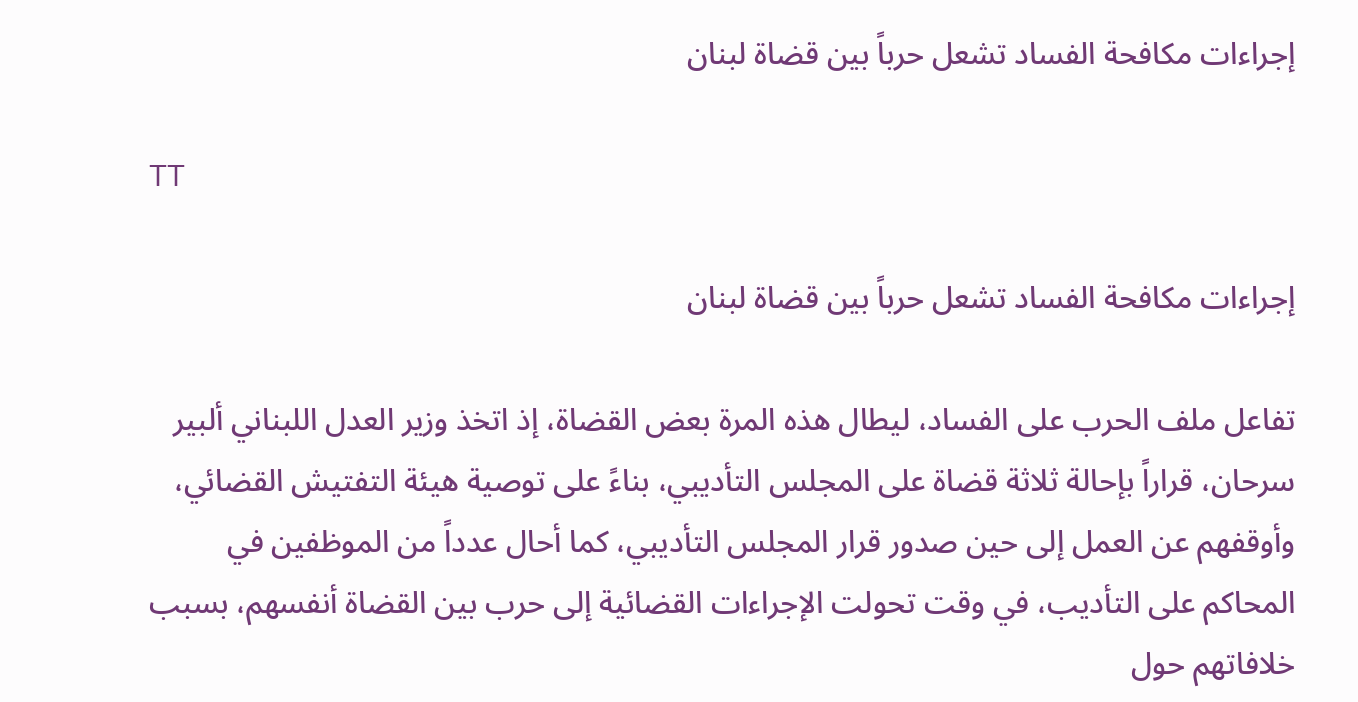إجراءات مكافحة الفساد تشعل حرباً بين قضاة لبنان

TT

إجراءات مكافحة الفساد تشعل حرباً بين قضاة لبنان

تفاعل ملف الحرب على الفساد، ليطال هذه المرة بعض القضاة، إذ اتخذ وزير العدل اللبناني ألبير سرحان، قراراً بإحالة ثلاثة قضاة على المجلس التأديبي، بناءً على توصية هيئة التفتيش القضائي، وأوقفهم عن العمل إلى حين صدور قرار المجلس التأديبي، كما أحال عدداً من الموظفين في المحاكم على التأديب، في وقت تحولت الإجراءات القضائية إلى حرب بين القضاة أنفسهم، بسبب خلافاتهم حول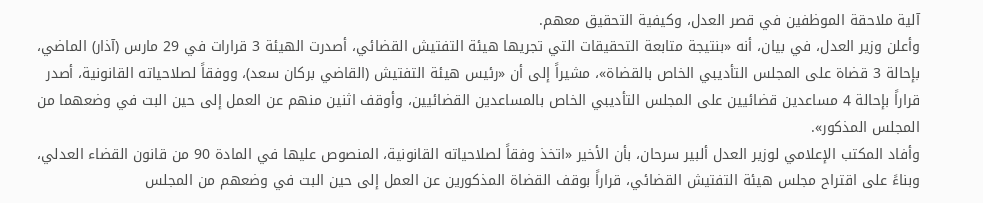آلية ملاحقة الموظفين في قصر العدل، وكيفية التحقيق معهم.
وأعلن وزير العدل، في بيان، أنه «بنتيجة متابعة التحقيقات التي تجريها هيئة التفتيش القضائي، أصدرت الهيئة 3 قرارات في 29 مارس (آذار) الماضي، بإحالة 3 قضاة على المجلس التأديبي الخاص بالقضاة»، مشيراً إلى أن «رئيس هيئة التفتيش (القاضي بركان سعد)، ووفقاً لصلاحياته القانونية، أصدر قراراً بإحالة 4 مساعدين قضائيين على المجلس التأديبي الخاص بالمساعدين القضائيين، وأوقف اثنين منهم عن العمل إلى حين البت في وضعهما من المجلس المذكور».
وأفاد المكتب الإعلامي لوزير العدل ألبير سرحان، بأن الأخير «اتخذ وفقاً لصلاحياته القانونية، المنصوص عليها في المادة 90 من قانون القضاء العدلي، وبناءً على اقتراح مجلس هيئة التفتيش القضائي، قراراً بوقف القضاة المذكورين عن العمل إلى حين البت في وضعهم من المجلس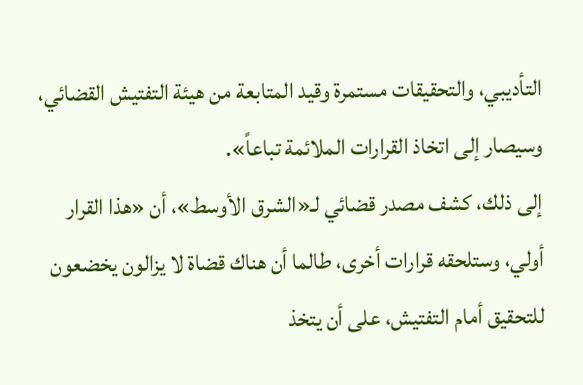التأديبي، والتحقيقات مستمرة وقيد المتابعة من هيئة التفتيش القضائي، وسيصار إلى اتخاذ القرارات الملائمة تباعاً».
إلى ذلك، كشف مصدر قضائي لـ«الشرق الأوسط»، أن «هذا القرار أولي، وستلحقه قرارات أخرى، طالما أن هناك قضاة لا يزالون يخضعون للتحقيق أمام التفتيش، على أن يتخذ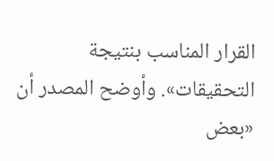القرار المناسب بنتيجة التحقيقات». وأوضح المصدر أن «بعض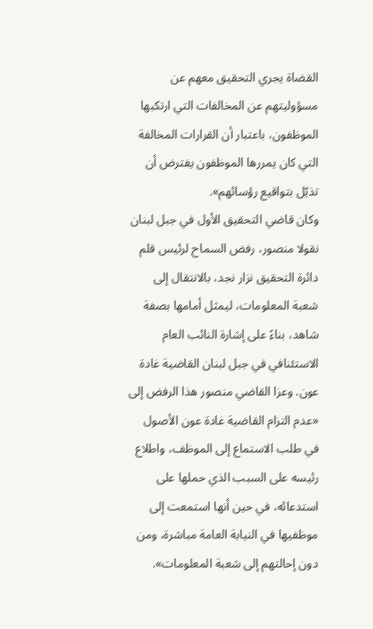القضاة يجري التحقيق معهم عن مسؤوليتهم عن المخالفات التي ارتكبها الموظفون، باعتبار أن القرارات المخالفة التي كان يمررها الموظفون يفترض أن تذيّل بتواقيع رؤسائهم».
وكان قاضي التحقيق الأول في جبل لبنان نقولا منصور، رفض السماح لرئيس قلم دائرة التحقيق نزار نجد، بالانتقال إلى شعبة المعلومات، ليمثل أمامها بصفة شاهد، بناءً على إشارة النائب العام الاستئنافي في جبل لبنان القاضية غادة عون. وعزا القاضي منصور هذا الرفض إلى «عدم التزام القاضية غادة عون الأصول في طلب الاستماع إلى الموظف، واطلاع رئيسه على السبب الذي حملها على استدعائه، في حين أنها استمعت إلى موظفيها في النيابة العامة مباشرة، ومن دون إحالتهم إلى شعبة المعلومات».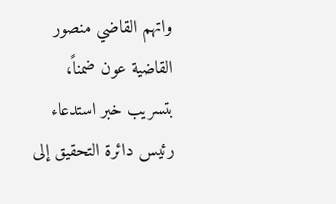واتهم القاضي منصور القاضية عون ضمناً، بتسريب خبر استدعاء رئيس دائرة التحقيق إلى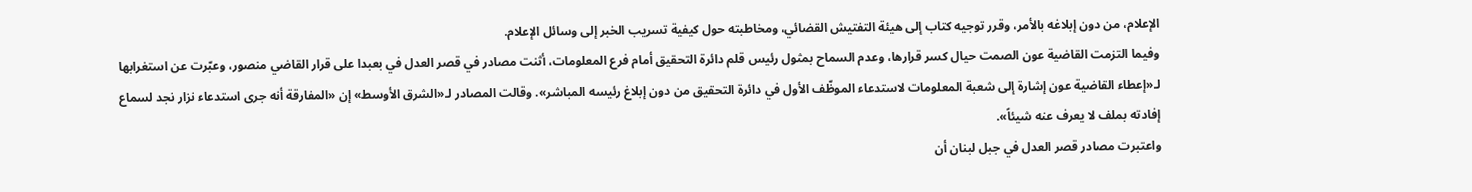الإعلام، من دون إبلاغه بالأمر، وقرر توجيه كتاب إلى هيئة التفتيش القضائي، ومخاطبته حول كيفية تسريب الخبر إلى وسائل الإعلام.
وفيما التزمت القاضية عون الصمت حيال كسر قرارها، وعدم السماح بمثول رئيس قلم دائرة التحقيق أمام فرع المعلومات، أثنت مصادر في قصر العدل في بعبدا على قرار القاضي منصور، وعبّرت عن استغرابها لـ«إعطاء القاضية عون إشارة إلى شعبة المعلومات لاستدعاء الموظّف الأول في دائرة التحقيق من دون إبلاغ رئيسه المباشر». وقالت المصادر لـ«الشرق الأوسط» إن «المفارقة أنه جرى استدعاء نزار نجد لسماع إفادته بملف لا يعرف عنه شيئاً».
واعتبرت مصادر قصر العدل في جبل لبنان أن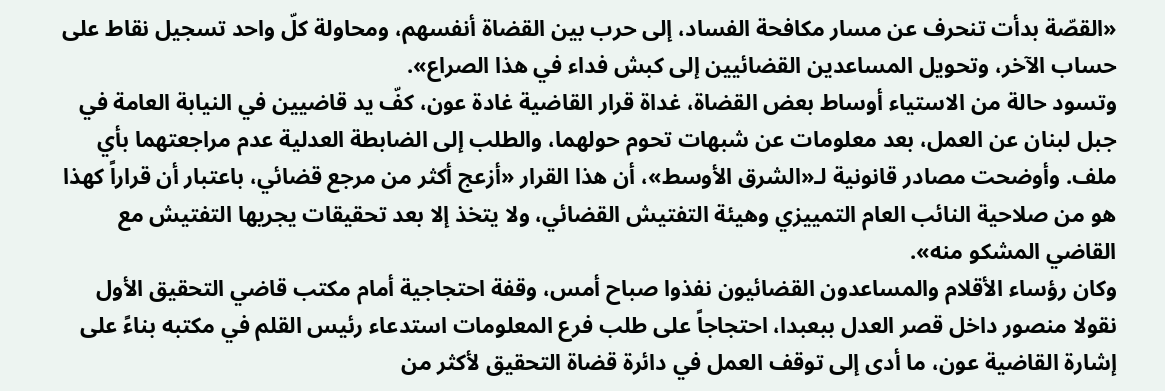«القصّة بدأت تنحرف عن مسار مكافحة الفساد، إلى حرب بين القضاة أنفسهم، ومحاولة كلّ واحد تسجيل نقاط على حساب الآخر، وتحويل المساعدين القضائيين إلى كبش فداء في هذا الصراع».
وتسود حالة من الاستياء أوساط بعض القضاة، غداة قرار القاضية غادة عون، كفّ يد قاضيين في النيابة العامة في جبل لبنان عن العمل، بعد معلومات عن شبهات تحوم حولهما، والطلب إلى الضابطة العدلية عدم مراجعتهما بأي ملف. وأوضحت مصادر قانونية لـ«الشرق الأوسط»، أن هذا القرار «أزعج أكثر من مرجع قضائي، باعتبار أن قراراً كهذا هو من صلاحية النائب العام التمييزي وهيئة التفتيش القضائي، ولا يتخذ إلا بعد تحقيقات يجريها التفتيش مع القاضي المشكو منه».
وكان رؤساء الأقلام والمساعدون القضائيون نفذوا صباح أمس، وقفة احتجاجية أمام مكتب قاضي التحقيق الأول نقولا منصور داخل قصر العدل ببعبدا، احتجاجاً على طلب فرع المعلومات استدعاء رئيس القلم في مكتبه بناءً على إشارة القاضية عون، ما أدى إلى توقف العمل في دائرة قضاة التحقيق لأكثر من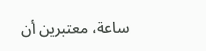ساعة، معتبرين أن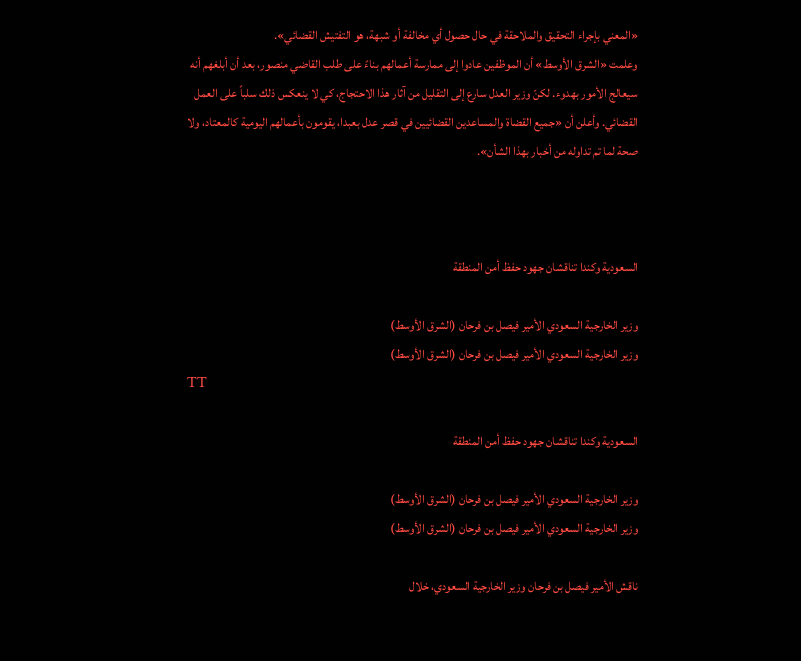«المعني بإجراء التحقيق والملاحقة في حال حصول أي مخالفة أو شبهة، هو التفتيش القضائي».
وعلمت «الشرق الأوسط» أن الموظفين عادوا إلى ممارسة أعمالهم بناءً على طلب القاضي منصور، بعد أن أبلغهم أنه سيعالج الأمور بهدوء. لكنّ وزير العدل سارع إلى التقليل من آثار هذا الاحتجاج، كي لا ينعكس ذلك سلباً على العمل القضائي. وأعلن أن «جميع القضاة والمساعدين القضائيين في قصر عدل بعبدا، يقومون بأعمالهم اليومية كالمعتاد، ولا صحة لما تم تداوله من أخبار بهذا الشأن».



السعودية وكندا تناقشان جهود حفظ أمن المنطقة

وزير الخارجية السعودي الأمير فيصل بن فرحان (الشرق الأوسط)
وزير الخارجية السعودي الأمير فيصل بن فرحان (الشرق الأوسط)
TT

السعودية وكندا تناقشان جهود حفظ أمن المنطقة

وزير الخارجية السعودي الأمير فيصل بن فرحان (الشرق الأوسط)
وزير الخارجية السعودي الأمير فيصل بن فرحان (الشرق الأوسط)

ناقش الأمير فيصل بن فرحان وزير الخارجية السعودي، خلال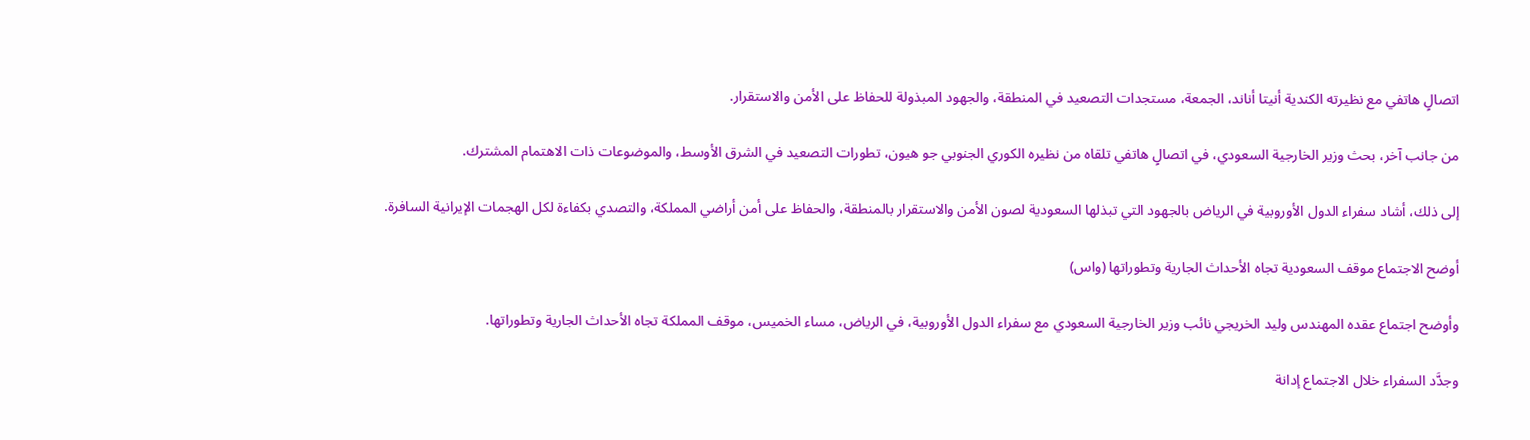اتصالٍ هاتفي مع نظيرته الكندية أنيتا أناند، الجمعة، مستجدات التصعيد في المنطقة، والجهود المبذولة للحفاظ على الأمن والاستقرار.

من جانب آخر، بحث وزير الخارجية السعودي، في اتصالٍ هاتفي تلقاه من نظيره الكوري الجنوبي جو هيون، تطورات التصعيد في الشرق الأوسط، والموضوعات ذات الاهتمام المشترك.

إلى ذلك، أشاد سفراء الدول الأوروبية في الرياض بالجهود التي تبذلها السعودية لصون الأمن والاستقرار بالمنطقة، والحفاظ على أمن أراضي المملكة، والتصدي بكفاءة لكل الهجمات الإيرانية السافرة.

أوضح الاجتماع موقف السعودية تجاه الأحداث الجارية وتطوراتها (واس)

وأوضح اجتماع عقده المهندس وليد الخريجي نائب وزير الخارجية السعودي مع سفراء الدول الأوروبية، في الرياض، مساء الخميس، موقف المملكة تجاه الأحداث الجارية وتطوراتها.

وجدَّد السفراء خلال الاجتماع إدانة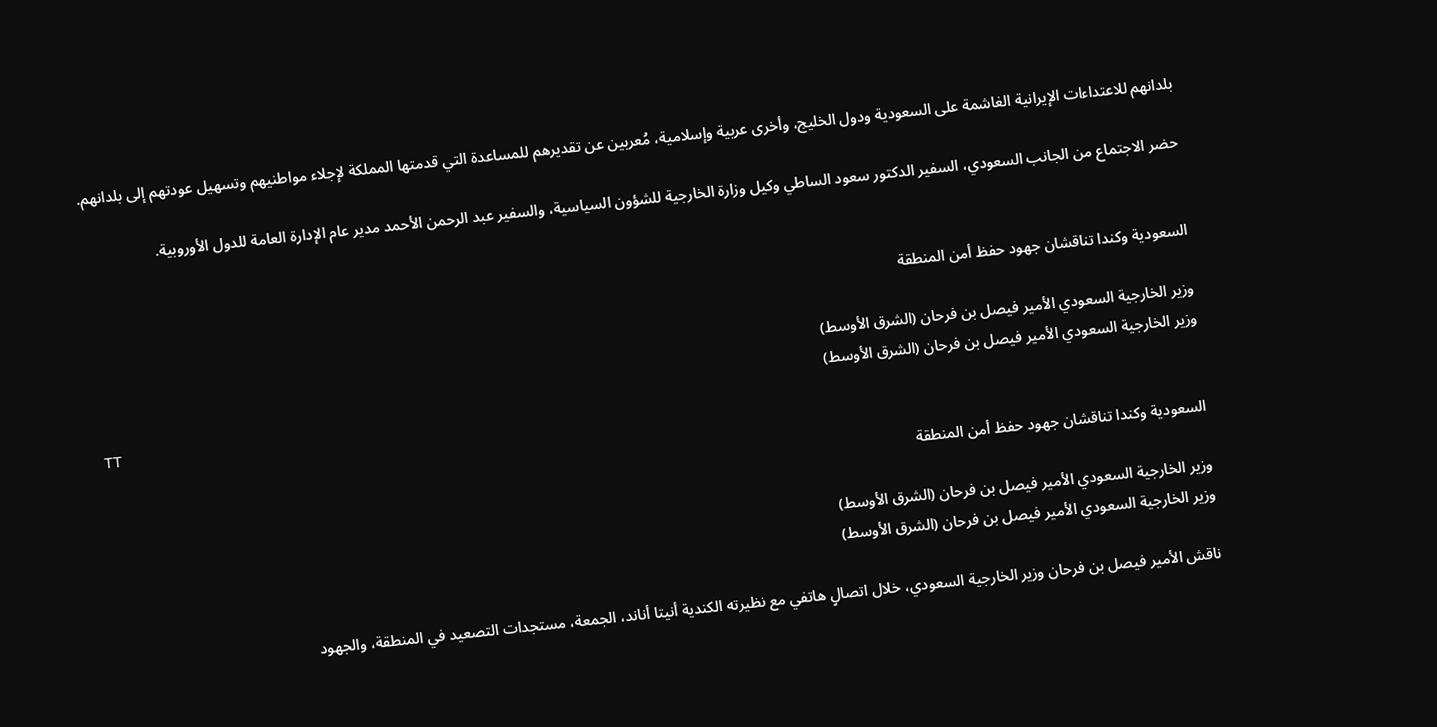بلدانهم للاعتداءات الإيرانية الغاشمة على السعودية ودول الخليج، وأخرى عربية وإسلامية، مُعربين عن تقديرهم للمساعدة التي قدمتها المملكة لإجلاء مواطنيهم وتسهيل عودتهم إلى بلدانهم.

حضر الاجتماع من الجانب السعودي، السفير الدكتور سعود الساطي وكيل وزارة الخارجية للشؤون السياسية، والسفير عبد الرحمن الأحمد مدير عام الإدارة العامة للدول الأوروبية.


السعودية وكندا تناقشان جهود حفظ أمن المنطقة

وزير الخارجية السعودي الأمير فيصل بن فرحان (الشرق الأوسط)
وزير الخارجية السعودي الأمير فيصل بن فرحان (الشرق الأوسط)
TT

السعودية وكندا تناقشان جهود حفظ أمن المنطقة

وزير الخارجية السعودي الأمير فيصل بن فرحان (الشرق الأوسط)
وزير الخارجية السعودي الأمير فيصل بن فرحان (الشرق الأوسط)

ناقش الأمير فيصل بن فرحان وزير الخارجية السعودي، خلال اتصالٍ هاتفي مع نظيرته الكندية أنيتا أناند، الجمعة، مستجدات التصعيد في المنطقة، والجهود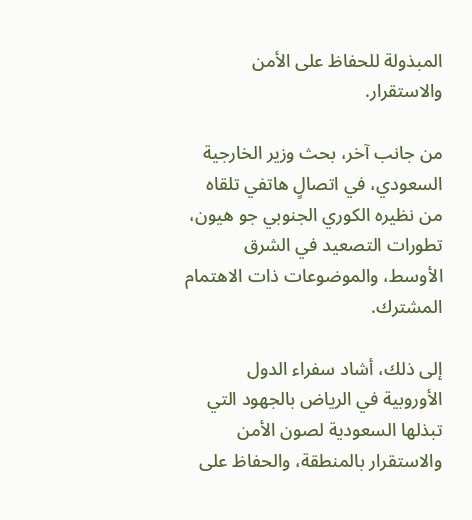المبذولة للحفاظ على الأمن والاستقرار.

من جانب آخر، بحث وزير الخارجية السعودي، في اتصالٍ هاتفي تلقاه من نظيره الكوري الجنوبي جو هيون، تطورات التصعيد في الشرق الأوسط، والموضوعات ذات الاهتمام المشترك.

إلى ذلك، أشاد سفراء الدول الأوروبية في الرياض بالجهود التي تبذلها السعودية لصون الأمن والاستقرار بالمنطقة، والحفاظ على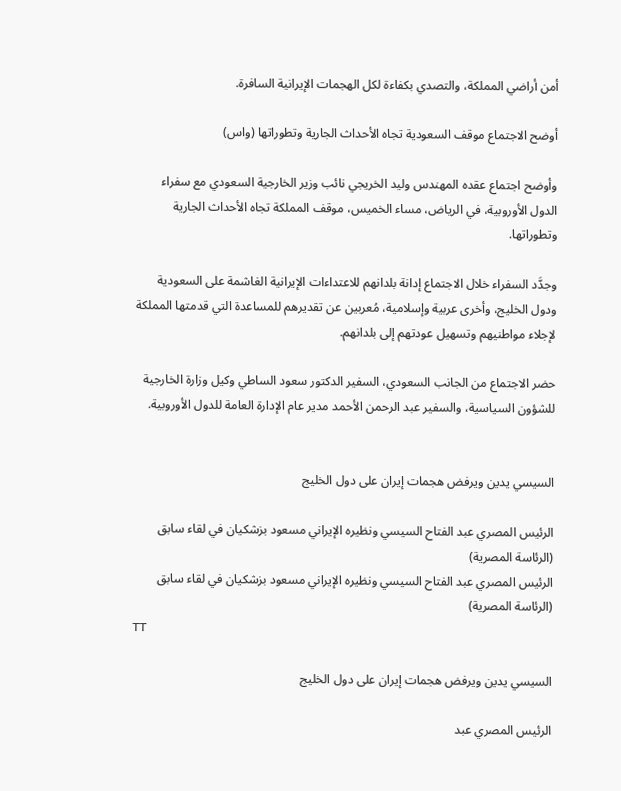أمن أراضي المملكة، والتصدي بكفاءة لكل الهجمات الإيرانية السافرة.

أوضح الاجتماع موقف السعودية تجاه الأحداث الجارية وتطوراتها (واس)

وأوضح اجتماع عقده المهندس وليد الخريجي نائب وزير الخارجية السعودي مع سفراء الدول الأوروبية، في الرياض، مساء الخميس، موقف المملكة تجاه الأحداث الجارية وتطوراتها.

وجدَّد السفراء خلال الاجتماع إدانة بلدانهم للاعتداءات الإيرانية الغاشمة على السعودية ودول الخليج، وأخرى عربية وإسلامية، مُعربين عن تقديرهم للمساعدة التي قدمتها المملكة لإجلاء مواطنيهم وتسهيل عودتهم إلى بلدانهم.

حضر الاجتماع من الجانب السعودي، السفير الدكتور سعود الساطي وكيل وزارة الخارجية للشؤون السياسية، والسفير عبد الرحمن الأحمد مدير عام الإدارة العامة للدول الأوروبية.


السيسي يدين ويرفض هجمات إيران على دول الخليج

الرئيس المصري عبد الفتاح السيسي ونظيره الإيراني مسعود بزشكيان في لقاء سابق (الرئاسة المصرية)
الرئيس المصري عبد الفتاح السيسي ونظيره الإيراني مسعود بزشكيان في لقاء سابق (الرئاسة المصرية)
TT

السيسي يدين ويرفض هجمات إيران على دول الخليج

الرئيس المصري عبد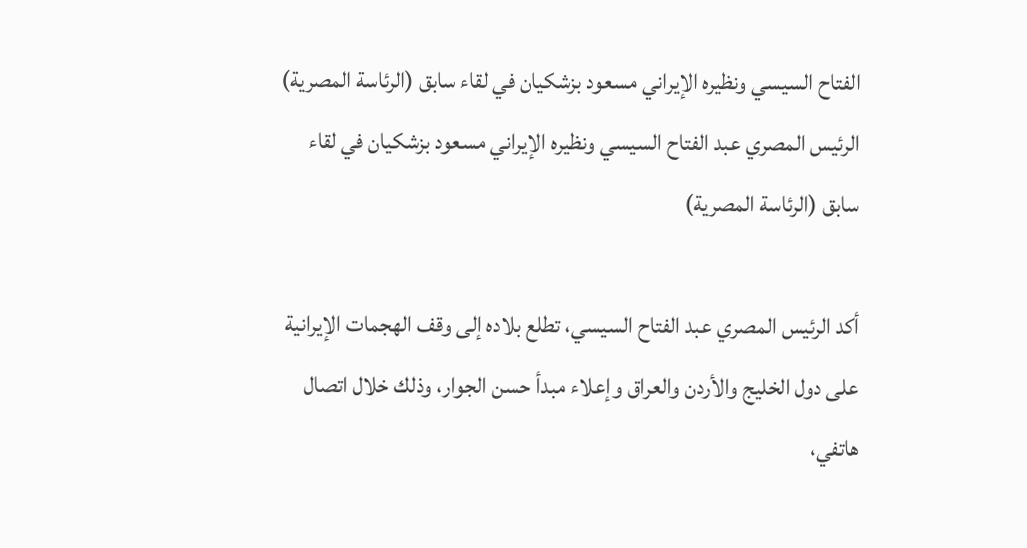الفتاح السيسي ونظيره الإيراني مسعود بزشكيان في لقاء سابق (الرئاسة المصرية)
الرئيس المصري عبد الفتاح السيسي ونظيره الإيراني مسعود بزشكيان في لقاء سابق (الرئاسة المصرية)

أكد الرئيس المصري عبد الفتاح السيسي، تطلع بلاده إلى وقف الهجمات الإيرانية على دول الخليج والأردن والعراق وإعلاء مبدأ حسن الجوار، وذلك خلال اتصال هاتفي،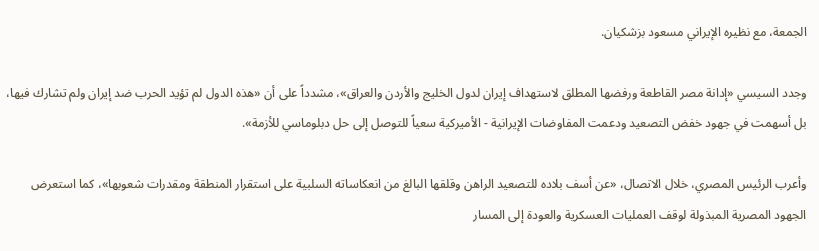الجمعة، مع نظيره الإيراني مسعود بزشكيان.

وجدد السيسي «إدانة مصر القاطعة ورفضها المطلق لاستهداف إيران لدول الخليج والأردن والعراق»، مشدداً على أن «هذه الدول لم تؤيد الحرب ضد إيران ولم تشارك فيها، بل أسهمت في جهود خفض التصعيد ودعمت المفاوضات الإيرانية - الأميركية سعياً للتوصل إلى حل دبلوماسي للأزمة».

وأعرب الرئيس المصري، خلال الاتصال، «عن أسف بلاده للتصعيد الراهن وقلقها البالغ من انعكاساته السلبية على استقرار المنطقة ومقدرات شعوبها»، كما استعرض الجهود المصرية المبذولة لوقف العمليات العسكرية والعودة إلى المسار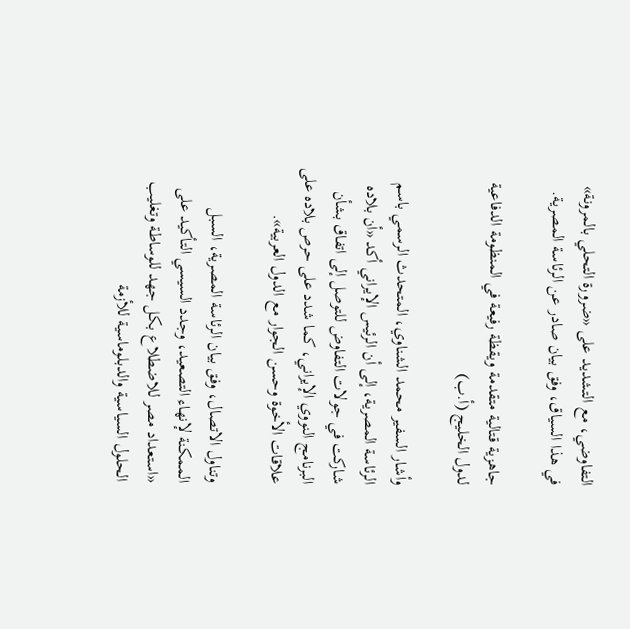التفاوضي، مع التشديد على «ضرورة التحلي بالمرونة» في هذا السياق، وفق بيان صادر عن الرئاسة المصرية.

جاهزية قتالية متقدمة ويقظة رفيعة في المنظومة الدفاعية لدول الخليج (أ.ب)

وأشار السفير محمد الشناوي، المتحدث الرسمي باسم الرئاسة المصرية، إلى أن الرئيس الإيراني أكد «أن بلاده شاركت في جولات التفاوض للتوصل إلى اتفاق بشأن البرنامج النووي الإيراني، كما شدد على حرص بلاده على علاقات الأخوة وحسن الجوار مع الدول العربية».

وتناول الاتصال، وفق بيان الرئاسة المصرية، السبل الممكنة لإنهاء التصعيد، وجدد السيسي التأكيد على «استعداد مصر للاضطلاع بكل جهد للوساطة وتغليب الحلول السياسية والدبلوماسية للأزمة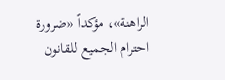الراهنة»، مؤكداً «ضرورة احترام الجميع للقانون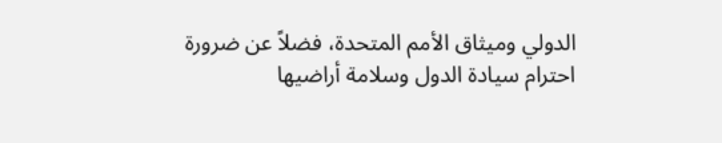الدولي وميثاق الأمم المتحدة، فضلاً عن ضرورة احترام سيادة الدول وسلامة أراضيها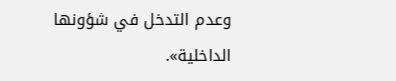وعدم التدخل في شؤونها الداخلية».